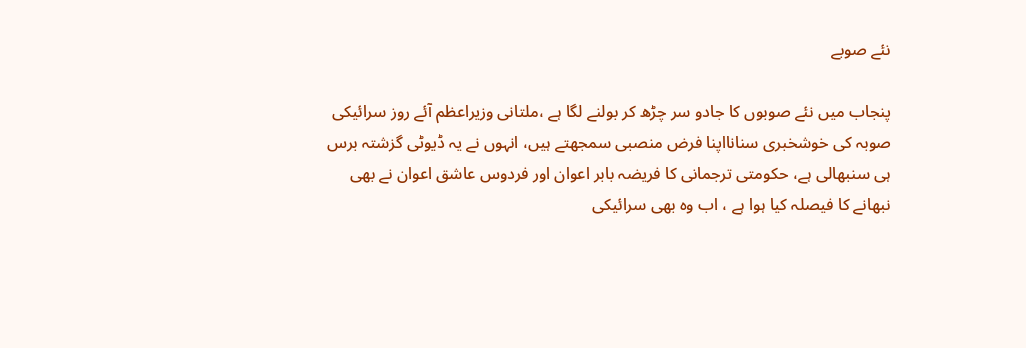نئے صوبے

پنجاب میں نئے صوبوں کا جادو سر چڑھ کر بولنے لگا ہے ،ملتانی وزیراعظم آئے روز سرائیکی صوبہ کی خوشخبری سنانااپنا فرض منصبی سمجھتے ہیں، انہوں نے یہ ڈیوٹی گزشتہ برس ہی سنبھالی ہے، حکومتی ترجمانی کا فریضہ بابر اعوان اور فردوس عاشق اعوان نے بھی نبھانے کا فیصلہ کیا ہوا ہے ، اب وہ بھی سرائیکی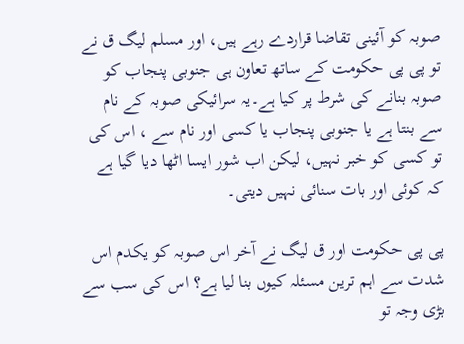صوبہ کو آئینی تقاضا قراردے رہے ہیں، اور مسلم لیگ ق نے تو پی پی حکومت کے ساتھ تعاون ہی جنوبی پنجاب کو صوبہ بنانے کی شرط پر کیا ہے۔یہ سرائیکی صوبہ کے نام سے بنتا ہے یا جنوبی پنجاب یا کسی اور نام سے ، اس کی تو کسی کو خبر نہیں، لیکن اب شور ایسا اٹھا دیا گیا ہے کہ کوئی اور بات سنائی نہیں دیتی۔

پی پی حکومت اور ق لیگ نے آخر اس صوبہ کو یکدم اس شدت سے اہم ترین مسئلہ کیوں بنا لیا ہے؟ اس کی سب سے بڑی وجہ تو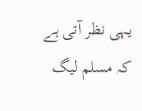یہی نظر آتی ہے کہ مسلم لیگ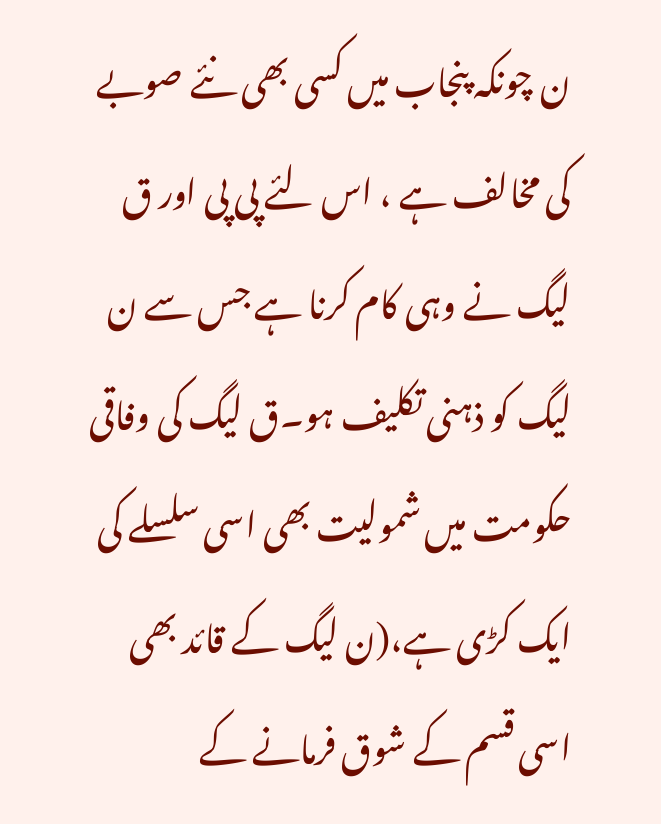ن چونکہ پنجاب میں کسی بھی نئے صوبے کی مخالف ہے ، اس لئے پی پی اور ق لیگ نے وہی کام کرنا ہے جس سے ن لیگ کو ذہنی تکلیف ہو۔ق لیگ کی وفاقی حکومت میں شمولیت بھی اسی سلسلے کی ایک کڑی ہے،(ن لیگ کے قائد بھی اسی قسم کے شوق فرمانے کے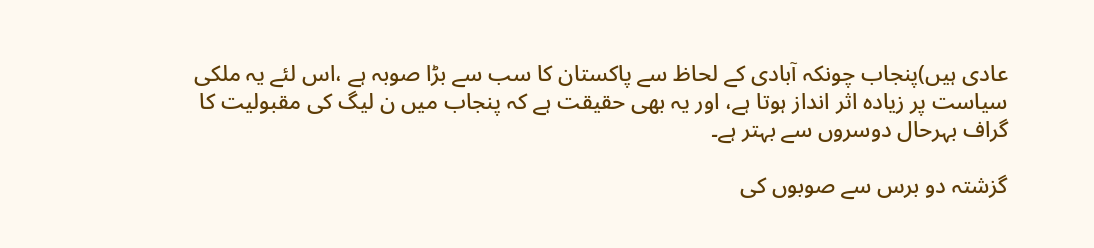عادی ہیں)پنجاب چونکہ آبادی کے لحاظ سے پاکستان کا سب سے بڑا صوبہ ہے ،اس لئے یہ ملکی سیاست پر زیادہ اثر انداز ہوتا ہے، اور یہ بھی حقیقت ہے کہ پنجاب میں ن لیگ کی مقبولیت کا گراف بہرحال دوسروں سے بہتر ہے۔

گزشتہ دو برس سے صوبوں کی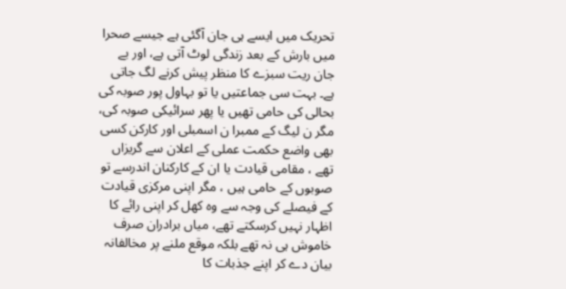تحریک میں ایسے ہی جان آگئی ہے جیسے صحرا میں بارش کے بعد زندگی لوٹ آتی ہے، اور بے جان ریت سبزے کا منظر پیش کرنے لگ جاتی ہے۔ بہت سی جماعتیں یا تو بہاول پور صوبہ کی بحالی کی حامی تھیں یا پھر سرائیکی صوبہ کی، مگر ن لیگ کے ممبرا ن اسمبلی اور کارکن کسی بھی واضع حکمت عملی کے اعلان سے گریزاں تھے ، مقامی قیادت یا ان کے کارکنان اندرسے تو صوبوں کے حامی ہیں ، مگر اپنی مرکزی قیادت کے فیصلے کی وجہ سے وہ کھل کر اپنی رائے کا اظہار نہیں کرسکتے تھے، میاں برادران صرف خاموش ہی نہ تھے بلکہ موقع ملنے پر مخالفانہ بیان دے کر اپنے جذبات کا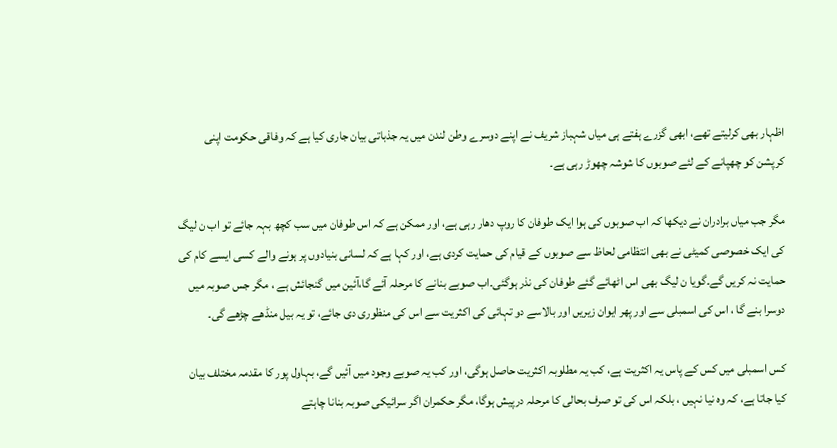اظہار بھی کرلیتے تھے، ابھی گزرے ہفتے ہی میاں شہباز شریف نے اپنے دوسرے وطن لندن میں یہ جذباتی بیان جاری کیا ہے کہ وفاقی حکومت اپنی کرپشن کو چھپانے کے لئے صوبوں کا شوشہ چھوڑ رہی ہے۔

مگر جب میاں برادران نے دیکھا کہ اب صوبوں کی ہوا ایک طوفان کا روپ دھار رہی ہے، اور ممکن ہے کہ اس طوفان میں سب کچھ بہہ جائے تو اب ن لیگ کی ایک خصوصی کمیٹی نے بھی انتظامی لحاظ سے صوبوں کے قیام کی حمایت کردی ہے، اور کہا ہے کہ لسانی بنیادوں پر ہونے والے کسی ایسے کام کی حمایت نہ کریں گے۔گویا ن لیگ بھی اس اٹھائے گئے طوفان کی نذر ہوگئی۔اب صوبے بنانے کا مرحلہ آئے گا،آئین میں گنجائش ہے ، مگر جس صوبہ میں دوسرا بنے گا ، اس کی اسمبلی سے اور پھر ایوان زیریں اور بالاسے دو تہائی کی اکثریت سے اس کی منظوری دی جائے، تو یہ بیل منڈھے چڑھے گی۔

کس اسمبلی میں کس کے پاس یہ اکثریت ہے، کب یہ مطلوبہ اکثریت حاصل ہوگی، اور کب یہ صوبے وجود میں آئیں گے، بہاول پور کا مقدمہ مختلف بیان کیا جاتا ہے، کہ وہ نیا نہیں ، بلکہ اس کی تو صرف بحالی کا مرحلہ درپیش ہوگا، مگر حکمران اگر سرائیکی صوبہ بنانا چاہتے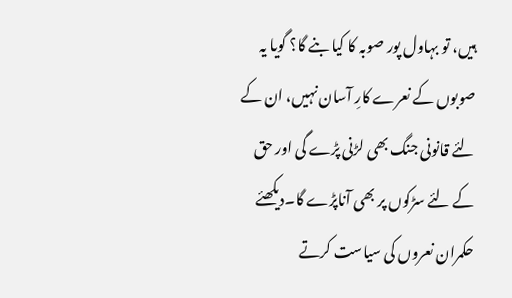ہیں، تو بہاول پور صوبہ کا کیا بنے گا؟ گویا یہ صوبوں کے نعرے کارِ آسان نہیں، ان کے لئے قانونی جنگ بھی لڑنی پڑے گی اور حق کے لئے سڑکوں پر بھی آناپڑے گا۔دیکھئے حکمران نعروں کی سیاست کرتے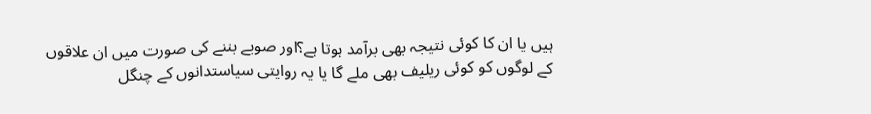ہیں یا ان کا کوئی نتیجہ بھی برآمد ہوتا ہے؟اور صوبے بننے کی صورت میں ان علاقوں کے لوگوں کو کوئی ریلیف بھی ملے گا یا یہ روایتی سیاستدانوں کے چنگل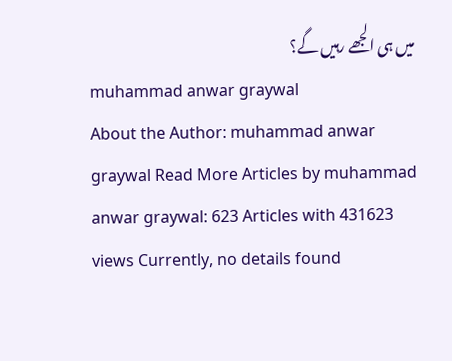میں ہی الجھے رہیں گے؟
muhammad anwar graywal
About the Author: muhammad anwar graywal Read More Articles by muhammad anwar graywal: 623 Articles with 431623 views Currently, no details found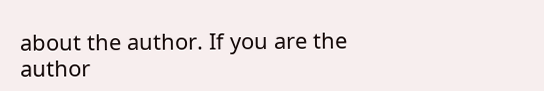about the author. If you are the author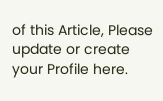of this Article, Please update or create your Profile here.